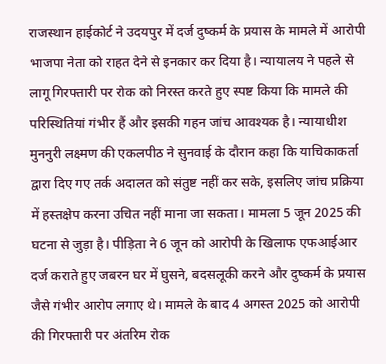राजस्थान हाईकोर्ट ने उदयपुर में दर्ज दुष्कर्म के प्रयास के मामले में आरोपी भाजपा नेता को राहत देने से इनकार कर दिया है। न्यायालय ने पहले से लागू गिरफ्तारी पर रोक को निरस्त करते हुए स्पष्ट किया कि मामले की परिस्थितियां गंभीर हैं और इसकी गहन जांच आवश्यक है। न्यायाधीश मुननुरी लक्ष्मण की एकलपीठ ने सुनवाई के दौरान कहा कि याचिकाकर्ता द्वारा दिए गए तर्क अदालत को संतुष्ट नहीं कर सके, इसलिए जांच प्रक्रिया में हस्तक्षेप करना उचित नहीं माना जा सकता। मामला 5 जून 2025 की घटना से जुड़ा है। पीड़िता ने 6 जून को आरोपी के खिलाफ एफआईआर दर्ज कराते हुए जबरन घर में घुसने, बदसलूकी करने और दुष्कर्म के प्रयास जैसे गंभीर आरोप लगाए थे। मामले के बाद 4 अगस्त 2025 को आरोपी की गिरफ्तारी पर अंतरिम रोक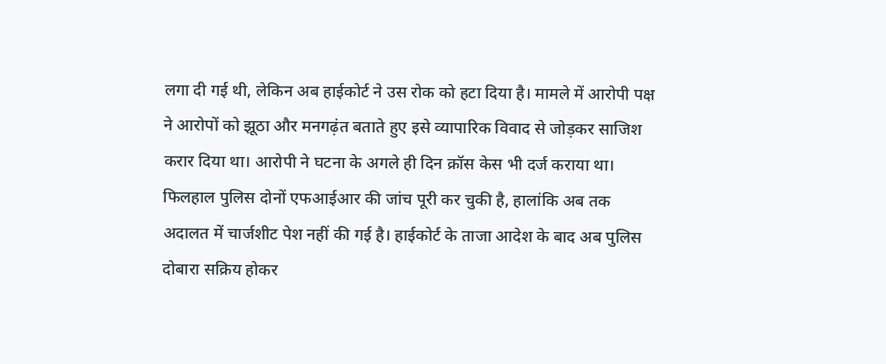लगा दी गई थी, लेकिन अब हाईकोर्ट ने उस रोक को हटा दिया है। मामले में आरोपी पक्ष ने आरोपों को झूठा और मनगढ़ंत बताते हुए इसे व्यापारिक विवाद से जोड़कर साजिश करार दिया था। आरोपी ने घटना के अगले ही दिन क्रॉस केस भी दर्ज कराया था। फिलहाल पुलिस दोनों एफआईआर की जांच पूरी कर चुकी है, हालांकि अब तक अदालत में चार्जशीट पेश नहीं की गई है। हाईकोर्ट के ताजा आदेश के बाद अब पुलिस दोबारा सक्रिय होकर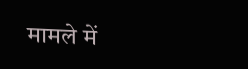मामले में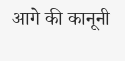आगे की कानूनी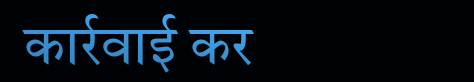कार्रवाई कर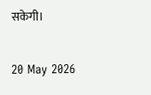सकेगी।

20 May 2026